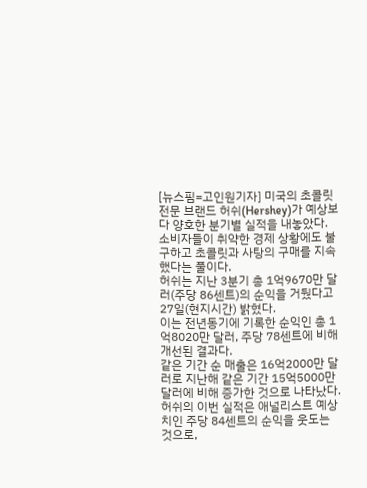[뉴스핌=고인원기자] 미국의 초콜릿 전문 브랜드 허쉬(Hershey)가 예상보다 양호한 분기별 실적을 내놓았다.
소비자들이 취약한 경제 상황에도 불구하고 초콜릿과 사탕의 구매를 지속했다는 풀이다.
허쉬는 지난 3분기 총 1억9670만 달러(주당 86센트)의 순익을 거뒀다고 27일(현지시간) 밝혔다.
이는 전년동기에 기록한 순익인 총 1억8020만 달러, 주당 78센트에 비해 개선된 결과다.
같은 기간 순 매출은 16억2000만 달러로 지난해 같은 기간 15억5000만 달러에 비해 증가한 것으로 나타났다.
허쉬의 이번 실적은 애널리스트 예상치인 주당 84센트의 순익을 웃도는 것으로,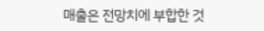매출은 전망치에 부합한 것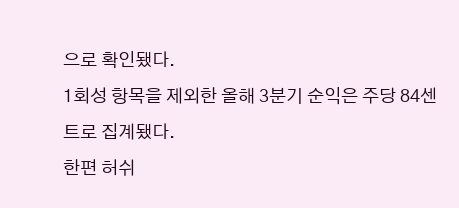으로 확인됐다.
1회성 항목을 제외한 올해 3분기 순익은 주당 84센트로 집계됐다.
한편 허쉬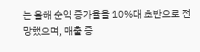는 올해 순익 증가율을 10%대 초반으로 전망했으며, 매출 증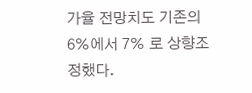가율 전망치도 기존의 6%에서 7% 로 상향조정했다.